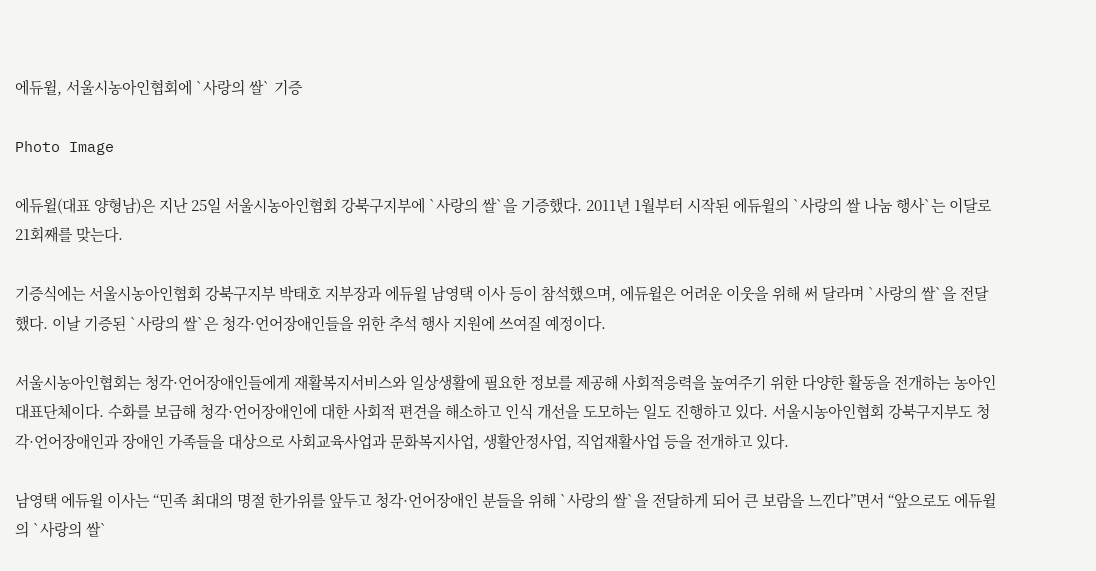에듀윌, 서울시농아인협회에 `사랑의 쌀` 기증

Photo Image

에듀윌(대표 양형남)은 지난 25일 서울시농아인협회 강북구지부에 `사랑의 쌀`을 기증했다. 2011년 1월부터 시작된 에듀윌의 `사랑의 쌀 나눔 행사`는 이달로 21회째를 맞는다.

기증식에는 서울시농아인협회 강북구지부 박태호 지부장과 에듀윌 남영택 이사 등이 참석했으며, 에듀윌은 어려운 이웃을 위해 써 달라며 `사랑의 쌀`을 전달했다. 이날 기증된 `사랑의 쌀`은 청각·언어장애인들을 위한 추석 행사 지원에 쓰여질 예정이다.

서울시농아인협회는 청각·언어장애인들에게 재활복지서비스와 일상생활에 필요한 정보를 제공해 사회적응력을 높여주기 위한 다양한 활동을 전개하는 농아인 대표단체이다. 수화를 보급해 청각·언어장애인에 대한 사회적 편견을 해소하고 인식 개선을 도모하는 일도 진행하고 있다. 서울시농아인협회 강북구지부도 청각·언어장애인과 장애인 가족들을 대상으로 사회교육사업과 문화복지사업, 생활안정사업, 직업재활사업 등을 전개하고 있다.

남영택 에듀윌 이사는 “민족 최대의 명절 한가위를 앞두고 청각·언어장애인 분들을 위해 `사랑의 쌀`을 전달하게 되어 큰 보람을 느낀다”면서 “앞으로도 에듀윌의 `사랑의 쌀`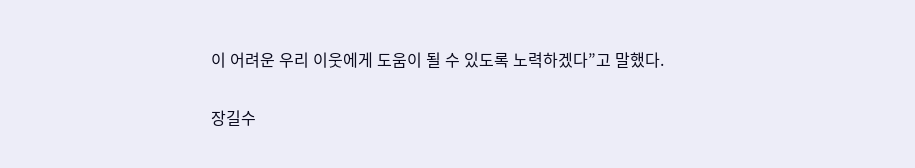이 어려운 우리 이웃에게 도움이 될 수 있도록 노력하겠다”고 말했다.


장길수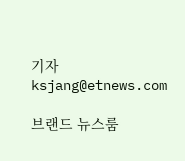기자 ksjang@etnews.com

브랜드 뉴스룸